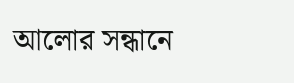আলোর সন্ধানে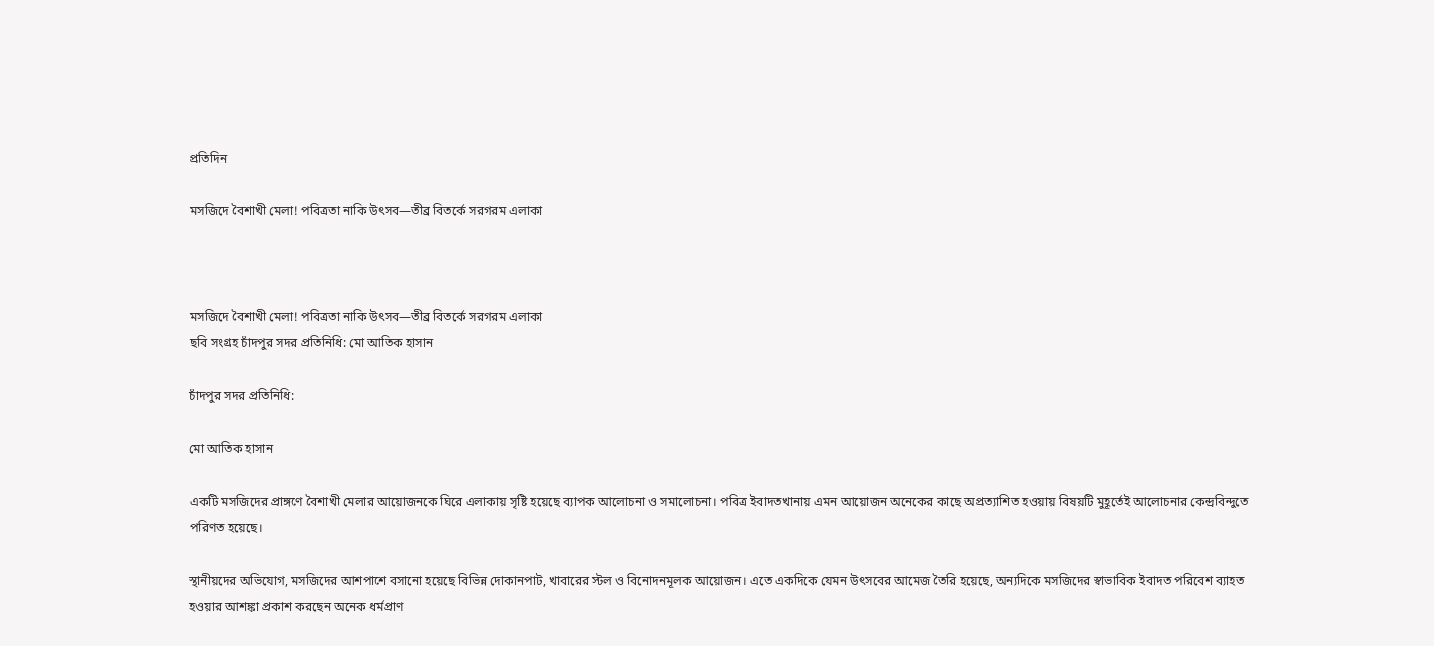প্রতিদিন

মসজিদে বৈশাখী মেলা! পবিত্রতা নাকি উৎসব—তীব্র বিতর্কে সরগরম এলাকা



মসজিদে বৈশাখী মেলা! পবিত্রতা নাকি উৎসব—তীব্র বিতর্কে সরগরম এলাকা
ছবি সংগ্রহ চাঁদপুর সদর প্রতিনিধি: মো আতিক হাসান

চাঁদপুর সদর প্রতিনিধি:

মো আতিক হাসান

একটি মসজিদের প্রাঙ্গণে বৈশাখী মেলার আয়োজনকে ঘিরে এলাকায় সৃষ্টি হয়েছে ব্যাপক আলোচনা ও সমালোচনা। পবিত্র ইবাদতখানায় এমন আয়োজন অনেকের কাছে অপ্রত্যাশিত হওয়ায় বিষয়টি মুহূর্তেই আলোচনার কেন্দ্রবিন্দুতে পরিণত হয়েছে।

স্থানীয়দের অভিযোগ, মসজিদের আশপাশে বসানো হয়েছে বিভিন্ন দোকানপাট, খাবারের স্টল ও বিনোদনমূলক আয়োজন। এতে একদিকে যেমন উৎসবের আমেজ তৈরি হয়েছে, অন্যদিকে মসজিদের স্বাভাবিক ইবাদত পরিবেশ ব্যাহত হওয়ার আশঙ্কা প্রকাশ করছেন অনেক ধর্মপ্রাণ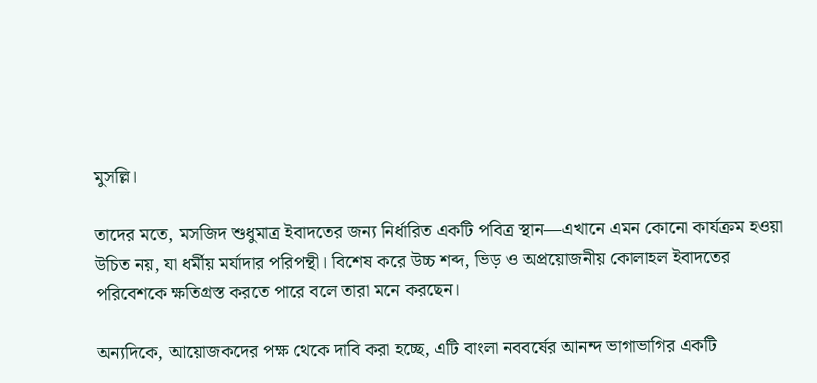মুসল্লি।

তাদের মতে, মসজিদ শুধুমাত্র ইবাদতের জন্য নির্ধারিত একটি পবিত্র স্থান—এখানে এমন কোনো কার্যক্রম হওয়া উচিত নয়, যা ধর্মীয় মর্যাদার পরিপন্থী। বিশেষ করে উচ্চ শব্দ, ভিড় ও অপ্রয়োজনীয় কোলাহল ইবাদতের পরিবেশকে ক্ষতিগ্রস্ত করতে পারে বলে তারা মনে করছেন।

অন্যদিকে, আয়োজকদের পক্ষ থেকে দাবি করা হচ্ছে, এটি বাংলা নববর্ষের আনন্দ ভাগাভাগির একটি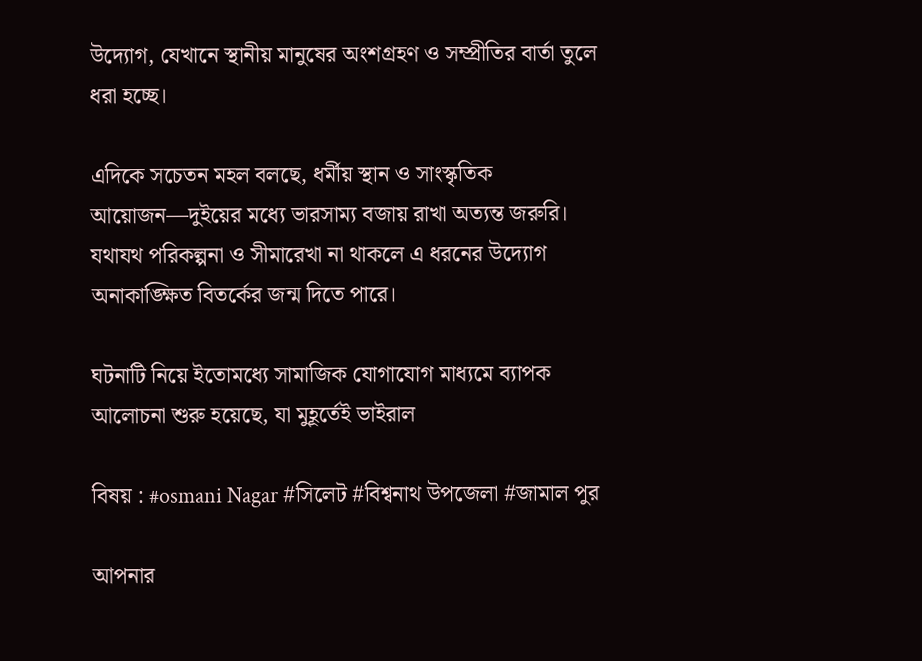উদ্যোগ, যেখানে স্থানীয় মানুষের অংশগ্রহণ ও সম্প্রীতির বার্তা তুলে ধরা হচ্ছে।

এদিকে সচেতন মহল বলছে, ধর্মীয় স্থান ও সাংস্কৃতিক আয়োজন—দুইয়ের মধ্যে ভারসাম্য বজায় রাখা অত্যন্ত জরুরি। যথাযথ পরিকল্পনা ও সীমারেখা না থাকলে এ ধরনের উদ্যোগ অনাকাঙ্ক্ষিত বিতর্কের জন্ম দিতে পারে।

ঘটনাটি নিয়ে ইতোমধ্যে সামাজিক যোগাযোগ মাধ্যমে ব্যাপক আলোচনা শুরু হয়েছে, যা মুহূর্তেই ভাইরাল

বিষয় : #osmani Nagar #সিলেট #বিশ্বনাথ উপজেলা #জামাল পুর

আপনার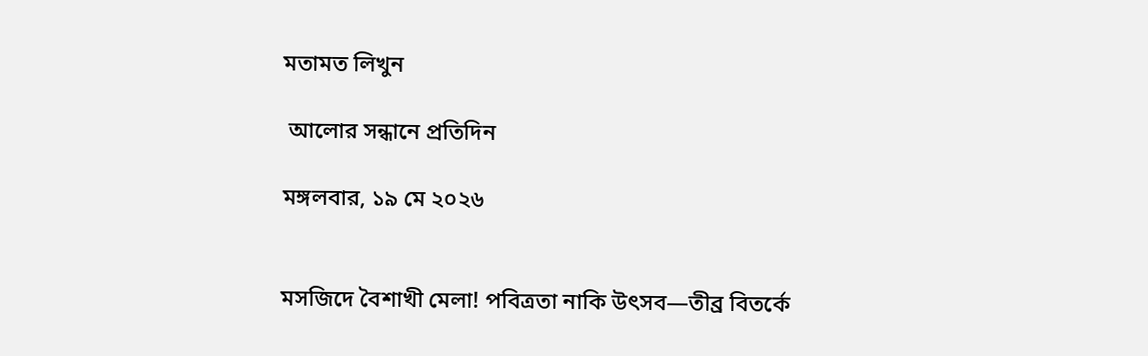মতামত লিখুন

 আলোর সন্ধানে প্রতিদিন

মঙ্গলবার, ১৯ মে ২০২৬


মসজিদে বৈশাখী মেলা! পবিত্রতা নাকি উৎসব—তীব্র বিতর্কে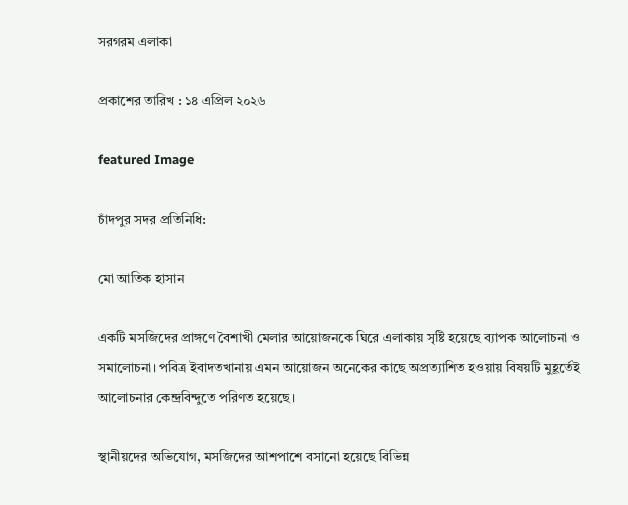সরগরম এলাকা

প্রকাশের তারিখ : ১৪ এপ্রিল ২০২৬

featured Image

চাঁদপুর সদর প্রতিনিধি:

মো আতিক হাসান

একটি মসজিদের প্রাঙ্গণে বৈশাখী মেলার আয়োজনকে ঘিরে এলাকায় সৃষ্টি হয়েছে ব্যাপক আলোচনা ও সমালোচনা। পবিত্র ইবাদতখানায় এমন আয়োজন অনেকের কাছে অপ্রত্যাশিত হওয়ায় বিষয়টি মুহূর্তেই আলোচনার কেন্দ্রবিন্দুতে পরিণত হয়েছে।

স্থানীয়দের অভিযোগ, মসজিদের আশপাশে বসানো হয়েছে বিভিন্ন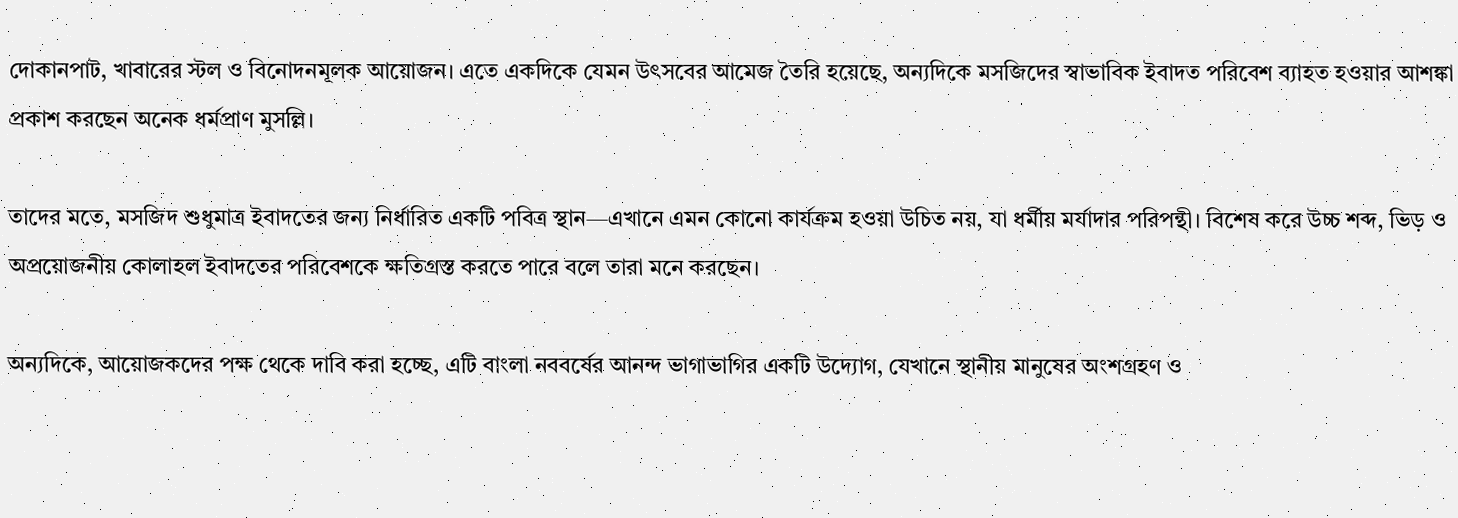দোকানপাট, খাবারের স্টল ও বিনোদনমূলক আয়োজন। এতে একদিকে যেমন উৎসবের আমেজ তৈরি হয়েছে, অন্যদিকে মসজিদের স্বাভাবিক ইবাদত পরিবেশ ব্যাহত হওয়ার আশঙ্কা প্রকাশ করছেন অনেক ধর্মপ্রাণ মুসল্লি।

তাদের মতে, মসজিদ শুধুমাত্র ইবাদতের জন্য নির্ধারিত একটি পবিত্র স্থান—এখানে এমন কোনো কার্যক্রম হওয়া উচিত নয়, যা ধর্মীয় মর্যাদার পরিপন্থী। বিশেষ করে উচ্চ শব্দ, ভিড় ও অপ্রয়োজনীয় কোলাহল ইবাদতের পরিবেশকে ক্ষতিগ্রস্ত করতে পারে বলে তারা মনে করছেন।

অন্যদিকে, আয়োজকদের পক্ষ থেকে দাবি করা হচ্ছে, এটি বাংলা নববর্ষের আনন্দ ভাগাভাগির একটি উদ্যোগ, যেখানে স্থানীয় মানুষের অংশগ্রহণ ও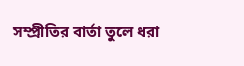সম্প্রীতির বার্তা তুলে ধরা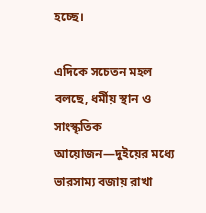হচ্ছে।

এদিকে সচেতন মহল বলছে, ধর্মীয় স্থান ও সাংস্কৃতিক আয়োজন—দুইয়ের মধ্যে ভারসাম্য বজায় রাখা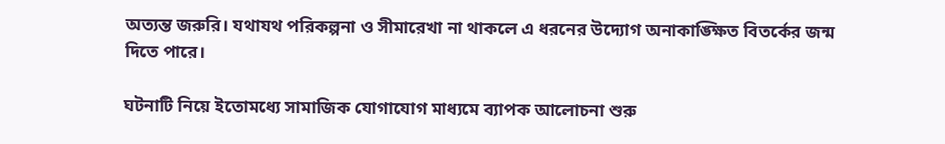অত্যন্ত জরুরি। যথাযথ পরিকল্পনা ও সীমারেখা না থাকলে এ ধরনের উদ্যোগ অনাকাঙ্ক্ষিত বিতর্কের জন্ম দিতে পারে।

ঘটনাটি নিয়ে ইতোমধ্যে সামাজিক যোগাযোগ মাধ্যমে ব্যাপক আলোচনা শুরু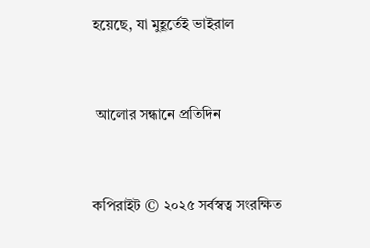হয়েছে, যা মুহূর্তেই ভাইরাল


 আলোর সন্ধানে প্রতিদিন


কপিরাইট © ২০২৫ সর্বস্বত্ব সংরক্ষিত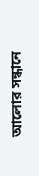আলোর সন্ধানে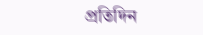প্রতিদিন